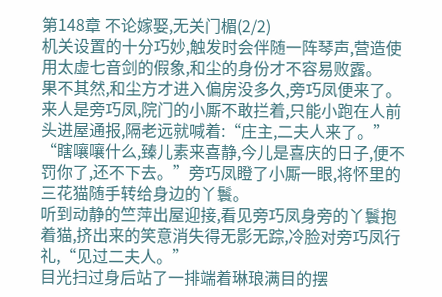第148章 不论嫁娶,无关门楣(2/2)
机关设置的十分巧妙,触发时会伴随一阵琴声,营造使用太虚七音剑的假象,和尘的身份才不容易败露。
果不其然,和尘方才进入偏房没多久,旁巧凤便来了。
来人是旁巧凤,院门的小厮不敢拦着,只能小跑在人前头进屋通报,隔老远就喊着:“庄主,二夫人来了。”
“瞎嚷嚷什么,臻儿素来喜静,今儿是喜庆的日子,便不罚你了,还不下去。”旁巧凤瞪了小厮一眼,将怀里的三花猫随手转给身边的丫鬟。
听到动静的竺萍出屋迎接,看见旁巧凤身旁的丫鬟抱着猫,挤出来的笑意消失得无影无踪,冷脸对旁巧凤行礼,“见过二夫人。”
目光扫过身后站了一排端着琳琅满目的摆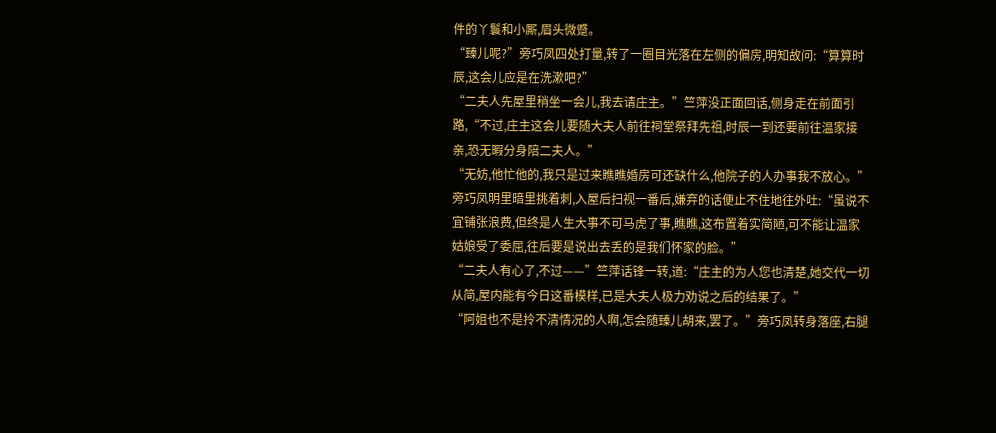件的丫鬟和小厮,眉头微蹙。
“臻儿呢?”旁巧凤四处打量,转了一圈目光落在左侧的偏房,明知故问:“算算时辰,这会儿应是在洗漱吧?”
“二夫人先屋里稍坐一会儿,我去请庄主。”竺萍没正面回话,侧身走在前面引路,“不过,庄主这会儿要随大夫人前往祠堂祭拜先祖,时辰一到还要前往温家接亲,恐无暇分身陪二夫人。”
“无妨,他忙他的,我只是过来瞧瞧婚房可还缺什么,他院子的人办事我不放心。”
旁巧凤明里暗里挑着刺,入屋后扫视一番后,嫌弃的话便止不住地往外吐:“虽说不宜铺张浪费,但终是人生大事不可马虎了事,瞧瞧,这布置着实简陋,可不能让温家姑娘受了委屈,往后要是说出去丢的是我们怀家的脸。”
“二夫人有心了,不过——”竺萍话锋一转,道:“庄主的为人您也清楚,她交代一切从简,屋内能有今日这番模样,已是大夫人极力劝说之后的结果了。”
“阿姐也不是拎不清情况的人啊,怎会随臻儿胡来,罢了。”旁巧凤转身落座,右腿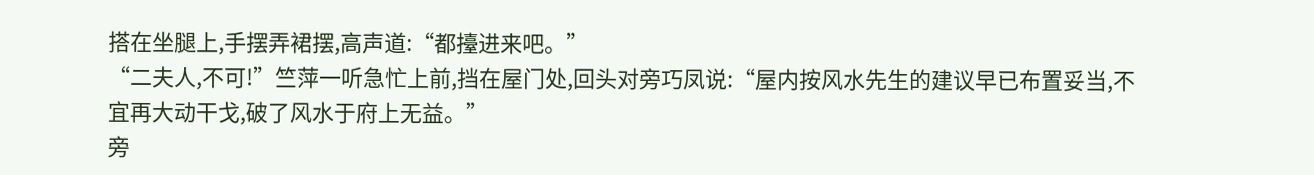搭在坐腿上,手摆弄裙摆,高声道:“都擡进来吧。”
“二夫人,不可!”竺萍一听急忙上前,挡在屋门处,回头对旁巧凤说:“屋内按风水先生的建议早已布置妥当,不宜再大动干戈,破了风水于府上无益。”
旁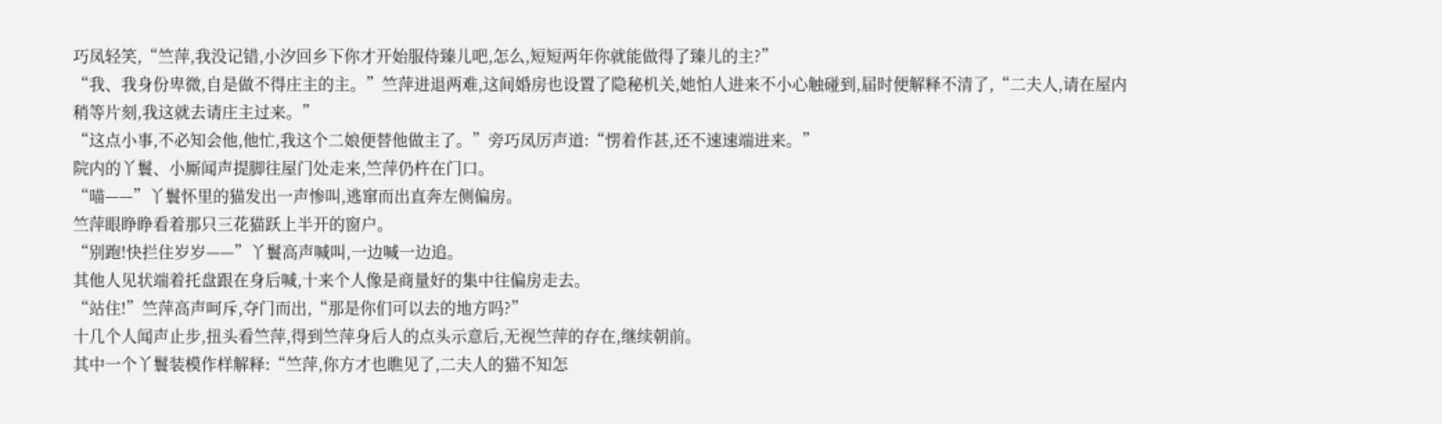巧凤轻笑,“竺萍,我没记错,小汐回乡下你才开始服侍臻儿吧,怎么,短短两年你就能做得了臻儿的主?”
“我、我身份卑微,自是做不得庄主的主。”竺萍进退两难,这间婚房也设置了隐秘机关,她怕人进来不小心触碰到,届时便解释不清了,“二夫人,请在屋内稍等片刻,我这就去请庄主过来。”
“这点小事,不必知会他,他忙,我这个二娘便替他做主了。”旁巧凤厉声道:“愣着作甚,还不速速端进来。”
院内的丫鬟、小厮闻声提脚往屋门处走来,竺萍仍杵在门口。
“喵——”丫鬟怀里的猫发出一声惨叫,逃窜而出直奔左侧偏房。
竺萍眼睁睁看着那只三花猫跃上半开的窗户。
“别跑!快拦住岁岁——”丫鬟高声喊叫,一边喊一边追。
其他人见状端着托盘跟在身后喊,十来个人像是商量好的集中往偏房走去。
“站住!”竺萍高声呵斥,夺门而出,“那是你们可以去的地方吗?”
十几个人闻声止步,扭头看竺萍,得到竺萍身后人的点头示意后,无视竺萍的存在,继续朝前。
其中一个丫鬟装模作样解释:“竺萍,你方才也瞧见了,二夫人的猫不知怎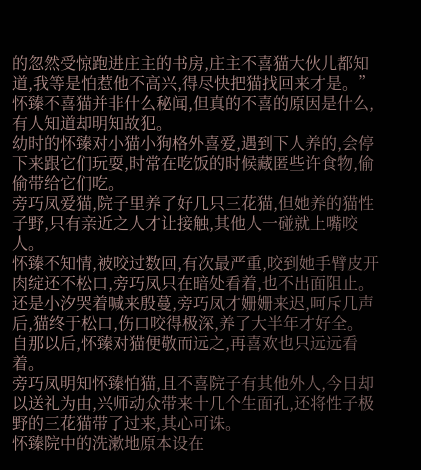的忽然受惊跑进庄主的书房,庄主不喜猫大伙儿都知道,我等是怕惹他不高兴,得尽快把猫找回来才是。”
怀臻不喜猫并非什么秘闻,但真的不喜的原因是什么,有人知道却明知故犯。
幼时的怀臻对小猫小狗格外喜爱,遇到下人养的,会停下来跟它们玩耍,时常在吃饭的时候藏匿些许食物,偷偷带给它们吃。
旁巧凤爱猫,院子里养了好几只三花猫,但她养的猫性子野,只有亲近之人才让接触,其他人一碰就上嘴咬人。
怀臻不知情,被咬过数回,有次最严重,咬到她手臂皮开肉绽还不松口,旁巧凤只在暗处看着,也不出面阻止。
还是小汐哭着喊来殷蔓,旁巧凤才姗姗来迟,呵斥几声后,猫终于松口,伤口咬得极深,养了大半年才好全。
自那以后,怀臻对猫便敬而远之,再喜欢也只远远看着。
旁巧凤明知怀臻怕猫,且不喜院子有其他外人,今日却以送礼为由,兴师动众带来十几个生面孔,还将性子极野的三花猫带了过来,其心可诛。
怀臻院中的洗漱地原本设在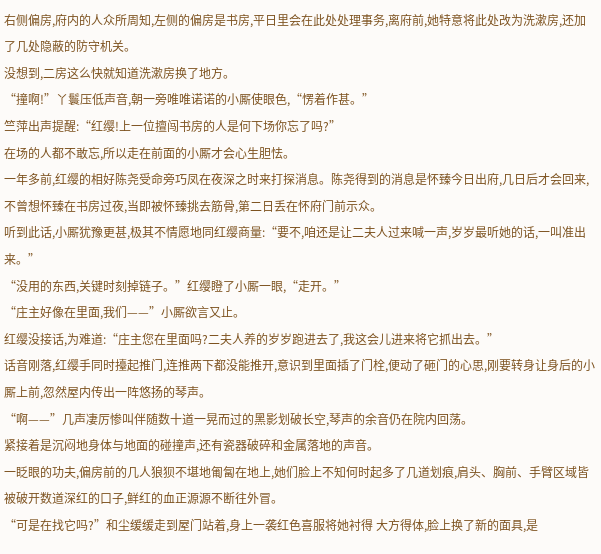右侧偏房,府内的人众所周知,左侧的偏房是书房,平日里会在此处处理事务,离府前,她特意将此处改为洗漱房,还加了几处隐蔽的防守机关。
没想到,二房这么快就知道洗漱房换了地方。
“撞啊!”丫鬟压低声音,朝一旁唯唯诺诺的小厮使眼色,“愣着作甚。”
竺萍出声提醒:“红缨!上一位擅闯书房的人是何下场你忘了吗?”
在场的人都不敢忘,所以走在前面的小厮才会心生胆怯。
一年多前,红缨的相好陈尧受命旁巧凤在夜深之时来打探消息。陈尧得到的消息是怀臻今日出府,几日后才会回来,不曾想怀臻在书房过夜,当即被怀臻挑去筋骨,第二日丢在怀府门前示众。
听到此话,小厮犹豫更甚,极其不情愿地同红缨商量:“要不,咱还是让二夫人过来喊一声,岁岁最听她的话,一叫准出来。”
“没用的东西,关键时刻掉链子。”红缨瞪了小厮一眼,“走开。”
“庄主好像在里面,我们——”小厮欲言又止。
红缨没接话,为难道:“庄主您在里面吗?二夫人养的岁岁跑进去了,我这会儿进来将它抓出去。”
话音刚落,红缨手同时擡起推门,连推两下都没能推开,意识到里面插了门栓,便动了砸门的心思,刚要转身让身后的小厮上前,忽然屋内传出一阵悠扬的琴声。
“啊——”几声凄厉惨叫伴随数十道一晃而过的黑影划破长空,琴声的余音仍在院内回荡。
紧接着是沉闷地身体与地面的碰撞声,还有瓷器破碎和金属落地的声音。
一眨眼的功夫,偏房前的几人狼狈不堪地匍匐在地上,她们脸上不知何时起多了几道划痕,肩头、胸前、手臂区域皆被破开数道深红的口子,鲜红的血正源源不断往外冒。
“可是在找它吗?”和尘缓缓走到屋门站着,身上一袭红色喜服将她衬得 大方得体,脸上换了新的面具,是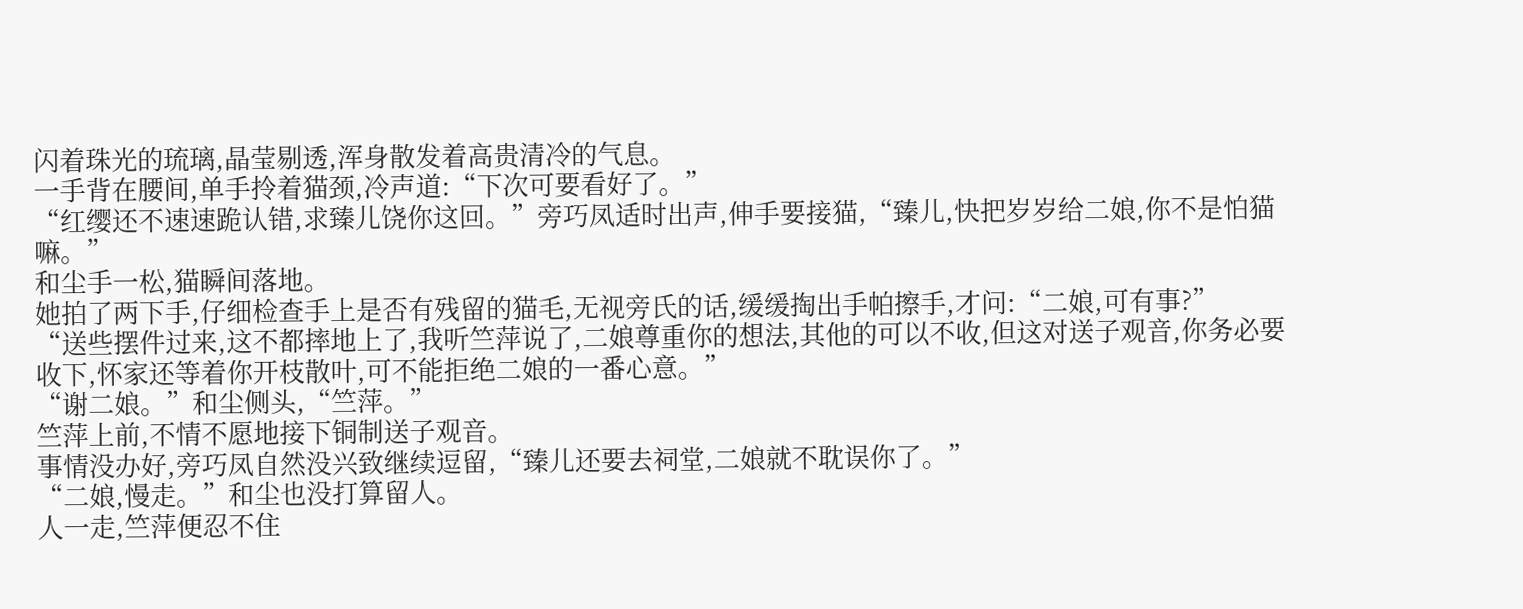闪着珠光的琉璃,晶莹剔透,浑身散发着高贵清冷的气息。
一手背在腰间,单手拎着猫颈,冷声道:“下次可要看好了。”
“红缨还不速速跪认错,求臻儿饶你这回。”旁巧凤适时出声,伸手要接猫,“臻儿,快把岁岁给二娘,你不是怕猫嘛。”
和尘手一松,猫瞬间落地。
她拍了两下手,仔细检查手上是否有残留的猫毛,无视旁氏的话,缓缓掏出手帕擦手,才问:“二娘,可有事?”
“送些摆件过来,这不都摔地上了,我听竺萍说了,二娘尊重你的想法,其他的可以不收,但这对送子观音,你务必要收下,怀家还等着你开枝散叶,可不能拒绝二娘的一番心意。”
“谢二娘。”和尘侧头,“竺萍。”
竺萍上前,不情不愿地接下铜制送子观音。
事情没办好,旁巧凤自然没兴致继续逗留,“臻儿还要去祠堂,二娘就不耽误你了。”
“二娘,慢走。”和尘也没打算留人。
人一走,竺萍便忍不住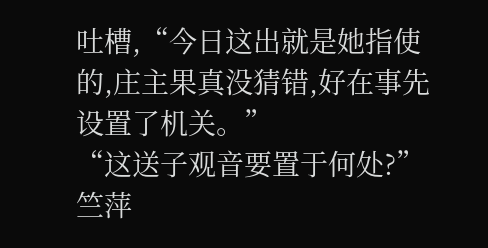吐槽,“今日这出就是她指使的,庄主果真没猜错,好在事先设置了机关。”
“这送子观音要置于何处?”竺萍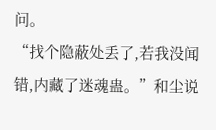问。
“找个隐蔽处丢了,若我没闻错,内藏了迷魂蛊。”和尘说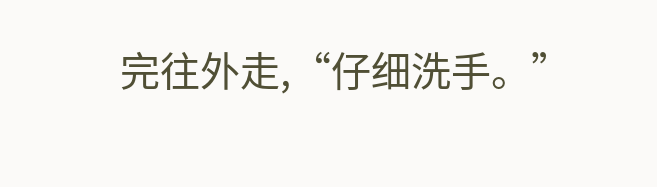完往外走,“仔细洗手。”